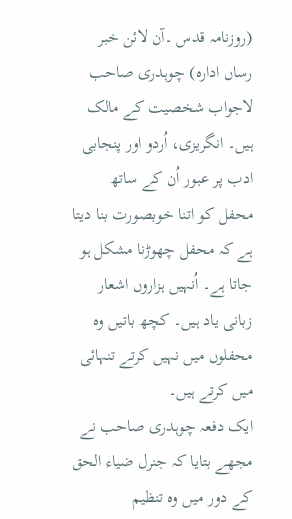(روزنامہ قدس ۔آن لائن خبر رساں ادارہ) چوہدری صاحب لاجواب شخصیت کے مالک ہیں۔ انگریزی، اُردو اور پنجابی ادب پر عبور اُن کے ساتھ محفل کو اتنا خوبصورت بنا دیتا ہے کہ محفل چھوڑنا مشکل ہو جاتا ہے۔ اُنہیں ہزاروں اشعار زبانی یاد ہیں۔ کچھ باتیں وہ محفلوں میں نہیں کرتے تنہائی میں کرتے ہیں۔
ایک دفعہ چوہدری صاحب نے مجھے بتایا کہ جنرل ضیاء الحق کے دور میں وہ تنظیم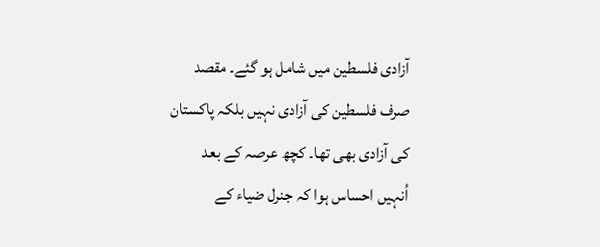آزادی فلسطین میں شامل ہو گئے۔ مقصد صرف فلسطین کی آزادی نہیں بلکہ پاکستان کی آزادی بھی تھا۔ کچھ عرصہ کے بعد اُنہیں احساس ہوا کہ جنرل ضیاء کے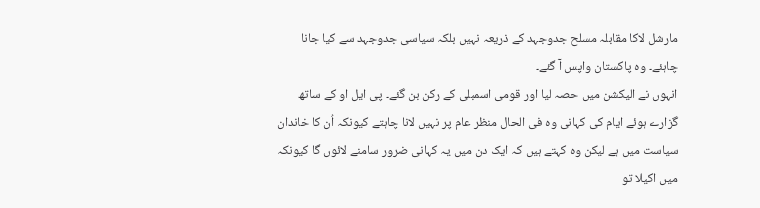مارشل لاکا مقابلہ مسلح جدوجہد کے ذریعہ نہیں بلکہ سیاسی جدوجہد سے کیا جانا چاہئے۔ وہ پاکستان واپس آ گئے۔
انہوں نے الیکشن میں حصہ لیا اور قومی اسمبلی کے رکن بن گئے۔ پی ایل او کے ساتھ گزارے ہوئے ایام کی کہانی وہ فی الحال منظر عام پر نہیں لانا چاہتے کیونکہ اُن کا خاندان سیاست میں ہے لیکن وہ کہتے ہیں کہ ایک دن میں یہ کہانی ضرور سامنے لائوں گا کیونکہ میں اکیلا تو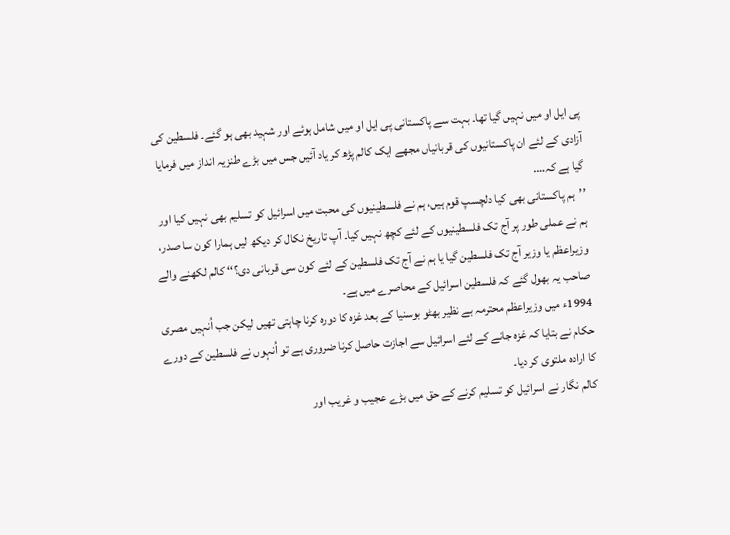پی ایل او میں نہیں گیا تھا۔ بہت سے پاکستانی پی ایل او میں شامل ہوئے اور شہید بھی ہو گئے۔ فلسطین کی آزادی کے لئے ان پاکستانیوں کی قربانیاں مجھے ایک کالم پڑھ کر یاد آئیں جس میں بڑے طنزیہ انداز میں فرمایا گیا ہے کہ….
’’ہم پاکستانی بھی کیا دلچسپ قوم ہیں، ہم نے فلسطینیوں کی محبت میں اسرائیل کو تسلیم بھی نہیں کیا اور ہم نے عملی طور پر آج تک فلسطینیوں کے لئے کچھ نہیں کیا۔ آپ تاریخ نکال کر دیکھ لیں ہمارا کون سا صدر، وزیراعظم یا وزیر آج تک فلسطین گیا یا ہم نے آج تک فلسطین کے لئے کون سی قربانی دی؟‘‘ کالم لکھنے والے صاحب یہ بھول گئے کہ فلسطین اسرائیل کے محاصرے میں ہے۔
1994ء میں وزیراعظم محترمہ بے نظیر بھٹو بوسنیا کے بعد غزہ کا دورہ کرنا چاہتی تھیں لیکن جب اُنہیں مصری حکام نے بتایا کہ غزہ جانے کے لئے اسرائیل سے اجازت حاصل کرنا ضروری ہے تو اُنہوں نے فلسطین کے دورے کا ارادہ ملتوی کر دیا۔
کالم نگار نے اسرائیل کو تسلیم کرنے کے حق میں بڑے عجیب و غریب اور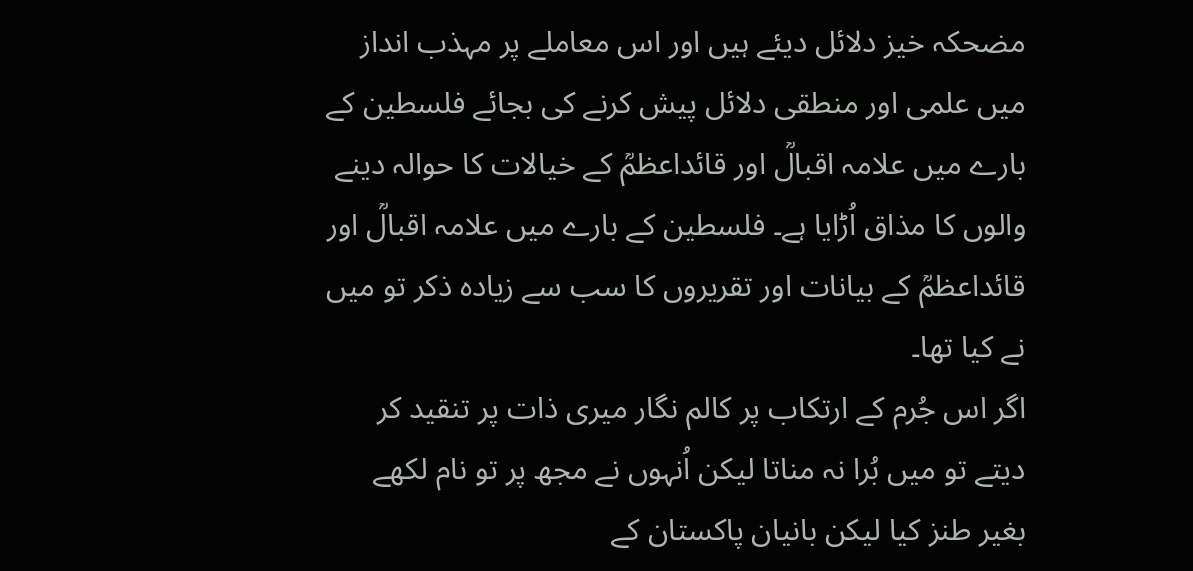مضحکہ خیز دلائل دیئے ہیں اور اس معاملے پر مہذب انداز میں علمی اور منطقی دلائل پیش کرنے کی بجائے فلسطین کے بارے میں علامہ اقبالؒ اور قائداعظمؒ کے خیالات کا حوالہ دینے والوں کا مذاق اُڑایا ہے۔ فلسطین کے بارے میں علامہ اقبالؒ اور قائداعظمؒ کے بیانات اور تقریروں کا سب سے زیادہ ذکر تو میں نے کیا تھا۔
اگر اس جُرم کے ارتکاب پر کالم نگار میری ذات پر تنقید کر دیتے تو میں بُرا نہ مناتا لیکن اُنہوں نے مجھ پر تو نام لکھے بغیر طنز کیا لیکن بانیان پاکستان کے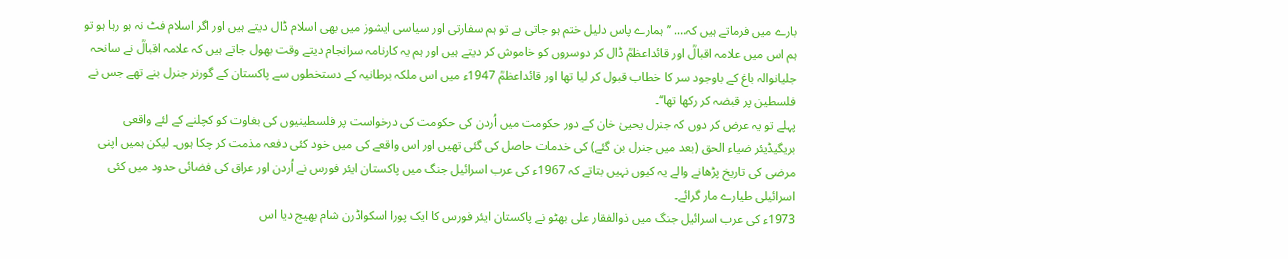بارے میں فرماتے ہیں کہ…. ’’ہمارے پاس دلیل ختم ہو جاتی ہے تو ہم سفارتی اور سیاسی ایشوز میں بھی اسلام ڈال دیتے ہیں اور اگر اسلام فٹ نہ ہو رہا ہو تو ہم اس میں علامہ اقبالؒ اور قائداعظمؒ ڈال کر دوسروں کو خاموش کر دیتے ہیں اور ہم یہ کارنامہ سرانجام دیتے وقت بھول جاتے ہیں کہ علامہ اقبالؒ نے سانحہ جلیانوالہ باغ کے باوجود سر کا خطاب قبول کر لیا تھا اور قائداعظمؒ 1947ء میں اس ملکہ برطانیہ کے دستخطوں سے پاکستان کے گورنر جنرل بنے تھے جس نے فلسطین پر قبضہ کر رکھا تھا‘‘۔
پہلے تو یہ عرض کر دوں کہ جنرل یحییٰ خان کے دور حکومت میں اُردن کی حکومت کی درخواست پر فلسطینیوں کی بغاوت کو کچلنے کے لئے واقعی بریگیڈیئر ضیاء الحق (بعد میں جنرل بن گئے) کی خدمات حاصل کی گئی تھیں اور اس واقعے کی میں خود کئی دفعہ مذمت کر چکا ہوں۔ لیکن ہمیں اپنی مرضی کی تاریخ پڑھانے والے یہ کیوں نہیں بتاتے کہ 1967ء کی عرب اسرائیل جنگ میں پاکستان ایئر فورس نے اُردن اور عراق کی فضائی حدود میں کئی اسرائیلی طیارے مار گرائے۔
1973ء کی عرب اسرائیل جنگ میں ذوالفقار علی بھٹو نے پاکستان ایئر فورس کا ایک پورا اسکواڈرن شام بھیج دیا اس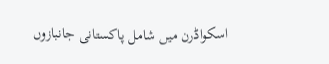اسکواڈرن میں شامل پاکستانی جانبازوں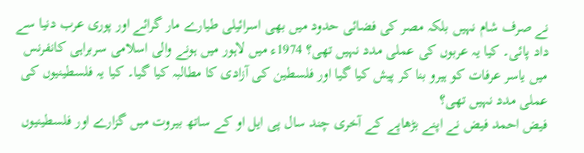نے صرف شام نہیں بلکہ مصر کی فضائی حدود میں بھی اسرائیلی طیارے مار گرائے اور پوری عرب دنیا سے داد پائی۔ کیا یہ عربوں کی عملی مدد نہیں تھی؟ 1974ء میں لاہور میں ہونے والی اسلامی سربراہی کانفرنس میں یاسر عرفات کو ہیرو بنا کر پیش کیا گیا اور فلسطین کی آزادی کا مطالبہ کیا گیا۔ کیا یہ فلسطینیوں کی عملی مدد نہیں تھی؟
فیض احمد فیض نے اپنے بڑھاپے کے آخری چند سال پی ایل او کے ساتھ بیروت میں گزارے اور فلسطینیوں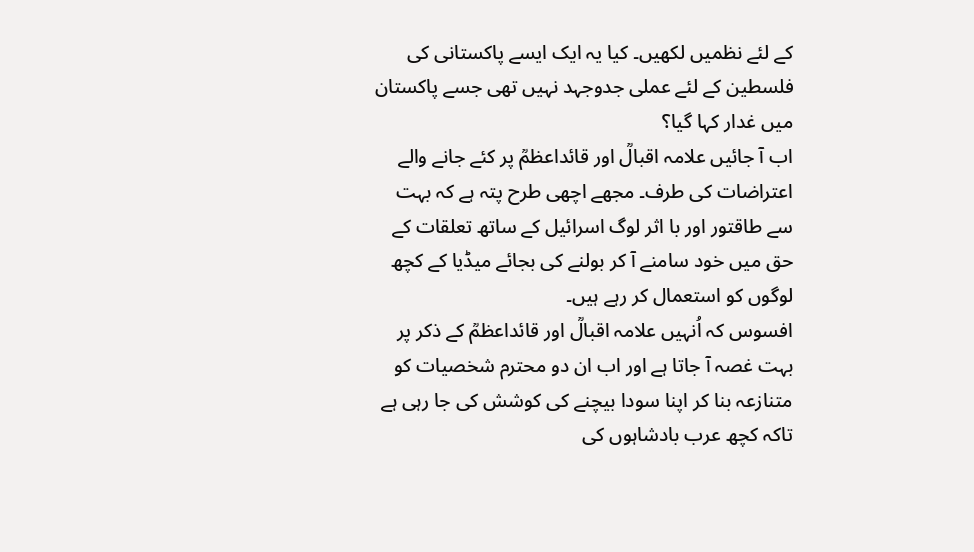کے لئے نظمیں لکھیں۔ کیا یہ ایک ایسے پاکستانی کی فلسطین کے لئے عملی جدوجہد نہیں تھی جسے پاکستان میں غدار کہا گیا؟
اب آ جائیں علامہ اقبالؒ اور قائداعظمؒ پر کئے جانے والے اعتراضات کی طرف۔ مجھے اچھی طرح پتہ ہے کہ بہت سے طاقتور اور با اثر لوگ اسرائیل کے ساتھ تعلقات کے حق میں خود سامنے آ کر بولنے کی بجائے میڈیا کے کچھ لوگوں کو استعمال کر رہے ہیں۔
افسوس کہ اُنہیں علامہ اقبالؒ اور قائداعظمؒ کے ذکر پر بہت غصہ آ جاتا ہے اور اب ان دو محترم شخصیات کو متنازعہ بنا کر اپنا سودا بیچنے کی کوشش کی جا رہی ہے تاکہ کچھ عرب بادشاہوں کی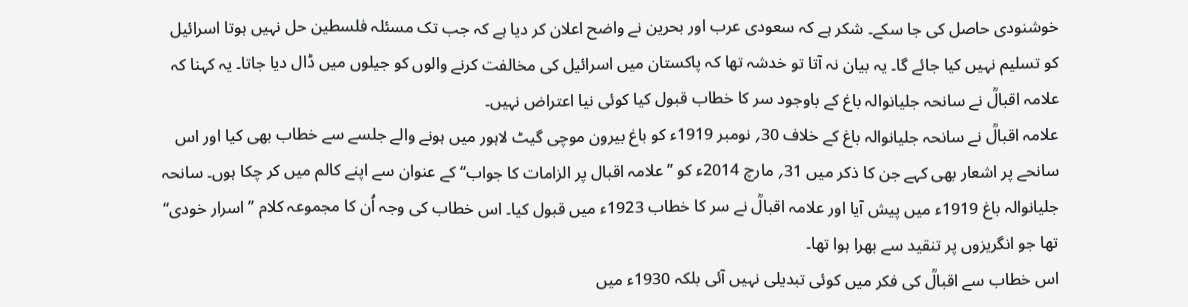خوشنودی حاصل کی جا سکے۔ شکر ہے کہ سعودی عرب اور بحرین نے واضح اعلان کر دیا ہے کہ جب تک مسئلہ فلسطین حل نہیں ہوتا اسرائیل کو تسلیم نہیں کیا جائے گا۔ یہ بیان نہ آتا تو خدشہ تھا کہ پاکستان میں اسرائیل کی مخالفت کرنے والوں کو جیلوں میں ڈال دیا جاتا۔ یہ کہنا کہ علامہ اقبالؒ نے سانحہ جلیانوالہ باغ کے باوجود سر کا خطاب قبول کیا کوئی نیا اعتراض نہیں۔
علامہ اقبالؒ نے سانحہ جلیانوالہ باغ کے خلاف 30؍ نومبر 1919ء کو باغ بیرون موچی گیٹ لاہور میں ہونے والے جلسے سے خطاب بھی کیا اور اس سانحے پر اشعار بھی کہے جن کا ذکر میں 31؍ مارچ 2014ء کو ’’علامہ اقبال پر الزامات کا جواب‘‘ کے عنوان سے اپنے کالم میں کر چکا ہوں۔ سانحہ جلیانوالہ باغ 1919ء میں پیش آیا اور علامہ اقبالؒ نے سر کا خطاب 1923ء میں قبول کیا۔ اس خطاب کی وجہ اُن کا مجموعہ کلام ’’اسرار خودی‘‘ تھا جو انگریزوں پر تنقید سے بھرا ہوا تھا۔
اس خطاب سے اقبالؒ کی فکر میں کوئی تبدیلی نہیں آئی بلکہ 1930ء میں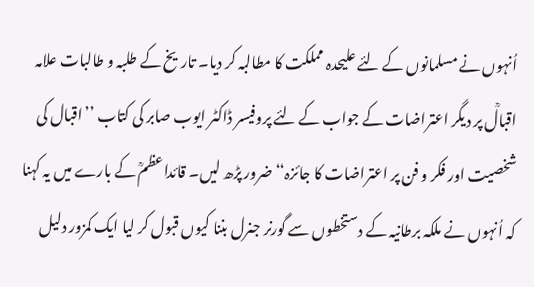اُنہوں نے مسلمانوں کے لئے علیحدہ مملکت کا مطالبہ کر دیا۔ تاریخ کے طلبہ و طالبات علامہ اقبالؒ پر دیگر اعتراضات کے جواب کے لئے پروفیسر ڈاکٹر ایوب صابر کی کتاب ’’اقبال کی شخصیت اور فکر و فن پر اعتراضات کا جائزہ‘‘ ضرور پڑھ لیں۔ قائداعظمؒ کے بارے میں یہ کہنا کہ اُنہوں نے ملکہ برطانیہ کے دستخطوں سے گورنر جنرل بننا کیوں قبول کر لیا ایک کمزور دلیل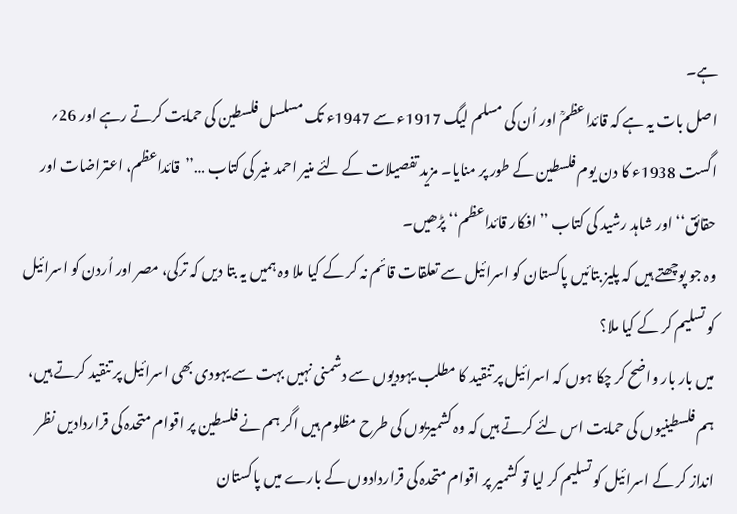ہے۔
اصل بات یہ ہے کہ قائداعظمؒ اور اُن کی مسلم لیگ 1917ء سے 1947ء تک مسلسل فلسطین کی حمایت کرتے رہے اور 26؍ اگست 1938ء کا دن یوم فلسطین کے طور پر منایا۔ مزید تفصیلات کے لئے منیر احمد منیر کی کتاب …’’قائداعظم، اعتراضات اور حقائق‘‘ اور شاہد رشید کی کتاب ’’افکار قائداعظم‘‘ پڑھیں۔
وہ جو پوچھتے ہیں کہ پلیز بتائیں پاکستان کو اسرائیل سے تعلقات قائم نہ کر کے کیا ملا وہ ہمیں یہ بتا دیں کہ ترکی، مصر اور اُردن کو اسرائیل کو تسلیم کر کے کیا ملا؟
میں بار بار واضح کر چکا ہوں کہ اسرائیل پر تنقید کا مطلب یہودیوں سے دشمنی نہیں بہت سے یہودی بھی اسرائیل پر تنقید کرتے ہیں، ہم فلسطینیوں کی حمایت اس لئے کرتے ہیں کہ وہ کشمیریوں کی طرح مظلوم ہیں اگر ہم نے فلسطین پر اقوام متحدہ کی قراردادیں نظر انداز کر کے اسرائیل کو تسلیم کر لیا تو کشمیر پر اقوام متحدہ کی قراردادوں کے بارے میں پاکستان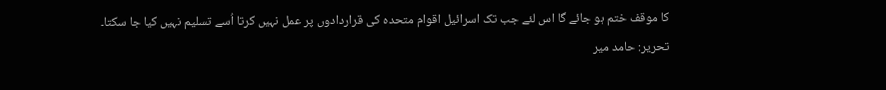کا موقف ختم ہو جائے گا اس لئے جب تک اسرائیل اقوام متحدہ کی قراردادوں پر عمل نہیں کرتا اُسے تسلیم نہیں کیا جا سکتا۔
تحریر: حامد میر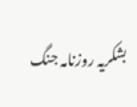بشکریہ روزنامہ جنگ